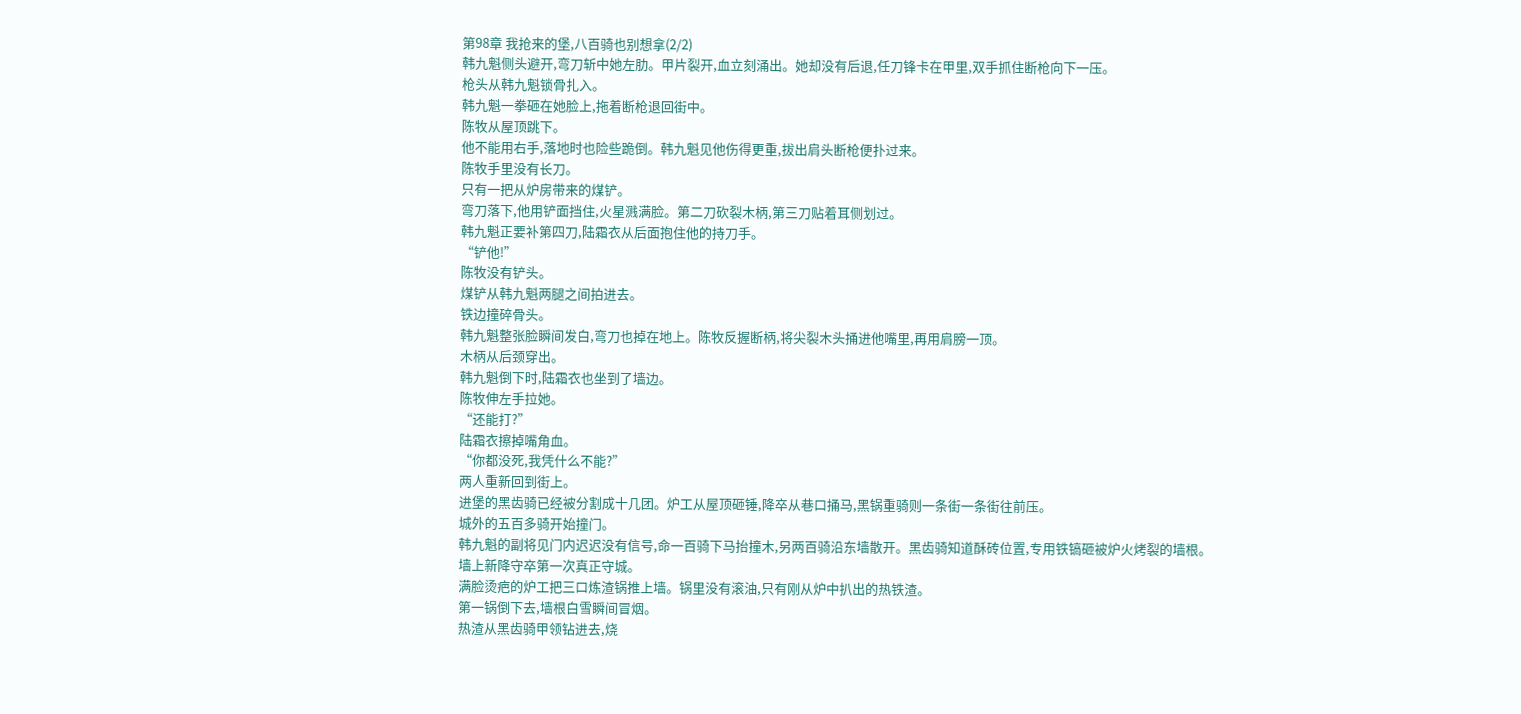第98章 我抢来的堡,八百骑也别想拿(2/2)
韩九魁侧头避开,弯刀斩中她左肋。甲片裂开,血立刻涌出。她却没有后退,任刀锋卡在甲里,双手抓住断枪向下一压。
枪头从韩九魁锁骨扎入。
韩九魁一拳砸在她脸上,拖着断枪退回街中。
陈牧从屋顶跳下。
他不能用右手,落地时也险些跪倒。韩九魁见他伤得更重,拔出肩头断枪便扑过来。
陈牧手里没有长刀。
只有一把从炉房带来的煤铲。
弯刀落下,他用铲面挡住,火星溅满脸。第二刀砍裂木柄,第三刀贴着耳侧划过。
韩九魁正要补第四刀,陆霜衣从后面抱住他的持刀手。
“铲他!”
陈牧没有铲头。
煤铲从韩九魁两腿之间拍进去。
铁边撞碎骨头。
韩九魁整张脸瞬间发白,弯刀也掉在地上。陈牧反握断柄,将尖裂木头捅进他嘴里,再用肩膀一顶。
木柄从后颈穿出。
韩九魁倒下时,陆霜衣也坐到了墙边。
陈牧伸左手拉她。
“还能打?”
陆霜衣擦掉嘴角血。
“你都没死,我凭什么不能?”
两人重新回到街上。
进堡的黑齿骑已经被分割成十几团。炉工从屋顶砸锤,降卒从巷口捅马,黑锅重骑则一条街一条街往前压。
城外的五百多骑开始撞门。
韩九魁的副将见门内迟迟没有信号,命一百骑下马抬撞木,另两百骑沿东墙散开。黑齿骑知道酥砖位置,专用铁镐砸被炉火烤裂的墙根。
墙上新降守卒第一次真正守城。
满脸烫疤的炉工把三口炼渣锅推上墙。锅里没有滚油,只有刚从炉中扒出的热铁渣。
第一锅倒下去,墙根白雪瞬间冒烟。
热渣从黑齿骑甲领钻进去,烧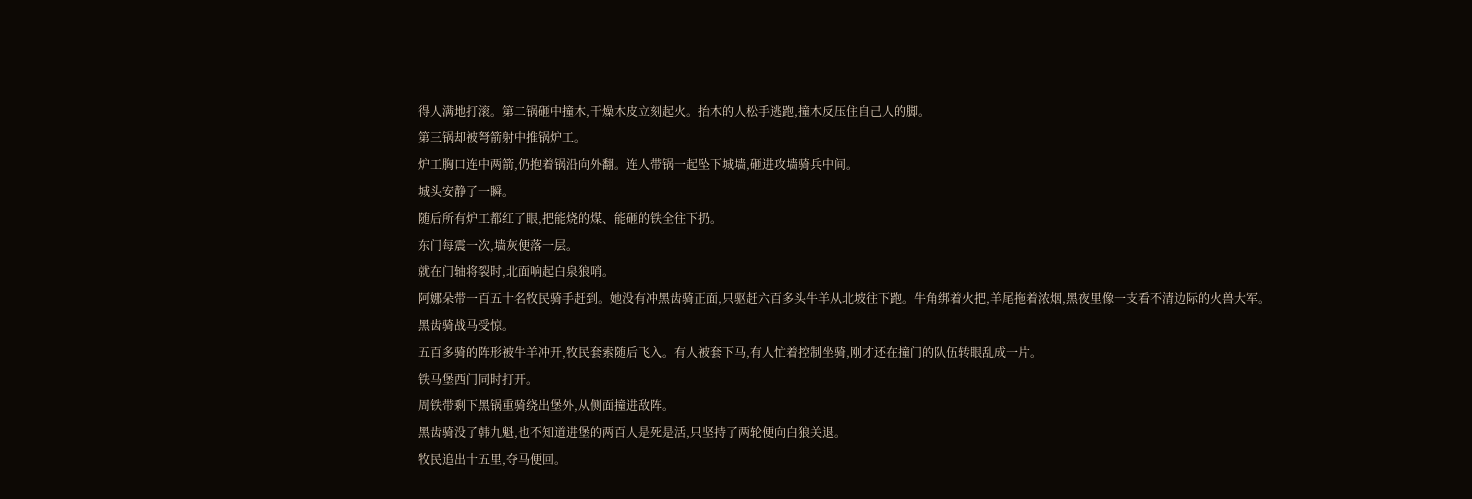得人满地打滚。第二锅砸中撞木,干燥木皮立刻起火。抬木的人松手逃跑,撞木反压住自己人的脚。
第三锅却被弩箭射中推锅炉工。
炉工胸口连中两箭,仍抱着锅沿向外翻。连人带锅一起坠下城墙,砸进攻墙骑兵中间。
城头安静了一瞬。
随后所有炉工都红了眼,把能烧的煤、能砸的铁全往下扔。
东门每震一次,墙灰便落一层。
就在门轴将裂时,北面响起白泉狼哨。
阿娜朵带一百五十名牧民骑手赶到。她没有冲黑齿骑正面,只驱赶六百多头牛羊从北坡往下跑。牛角绑着火把,羊尾拖着浓烟,黑夜里像一支看不清边际的火兽大军。
黑齿骑战马受惊。
五百多骑的阵形被牛羊冲开,牧民套索随后飞入。有人被套下马,有人忙着控制坐骑,刚才还在撞门的队伍转眼乱成一片。
铁马堡西门同时打开。
周铁带剩下黑锅重骑绕出堡外,从侧面撞进敌阵。
黑齿骑没了韩九魁,也不知道进堡的两百人是死是活,只坚持了两轮便向白狼关退。
牧民追出十五里,夺马便回。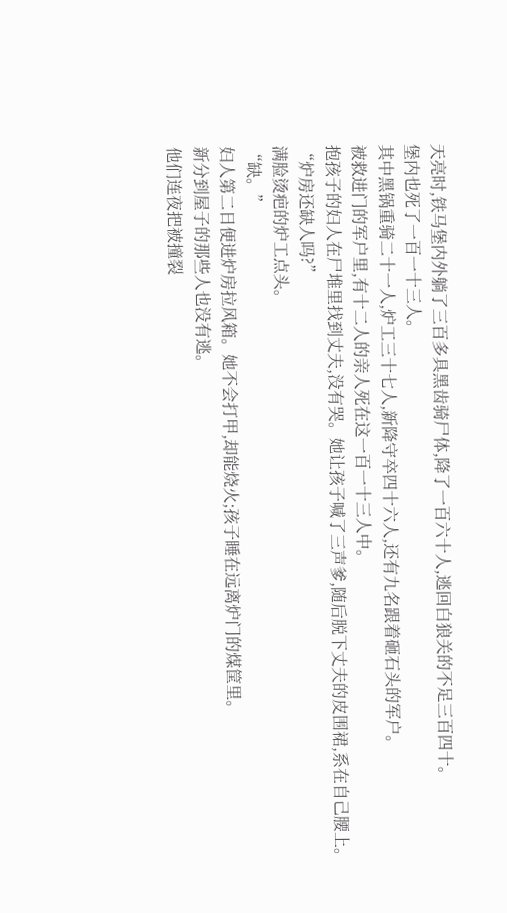天亮时,铁马堡内外躺了三百多具黑齿骑尸体,降了一百六十人,逃回白狼关的不足三百四十。
堡内也死了一百一十三人。
其中黑锅重骑二十一人,炉工三十七人,新降守卒四十六人,还有九名跟着砸石头的军户。
被救进门的军户里,有十二人的亲人死在这一百一十三人中。
抱孩子的妇人在尸堆里找到丈夫,没有哭。她让孩子喊了三声爹,随后脱下丈夫的皮围裙,系在自己腰上。
“炉房还缺人吗?”
满脸烫疤的炉工点头。
“缺。”
妇人第二日便进炉房拉风箱。她不会打甲,却能烧火;孩子睡在远离炉门的煤筐里。
新分到屋子的那些人也没有逃。
他们连夜把被撞裂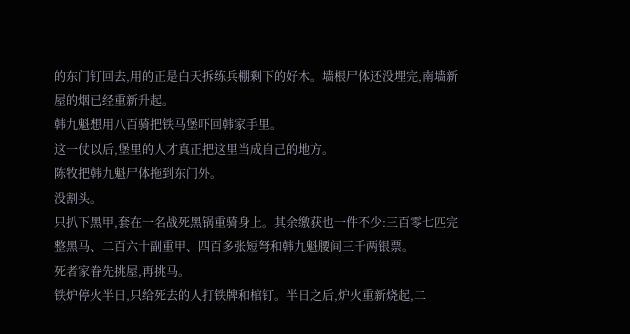的东门钉回去,用的正是白天拆练兵棚剩下的好木。墙根尸体还没埋完,南墙新屋的烟已经重新升起。
韩九魁想用八百骑把铁马堡吓回韩家手里。
这一仗以后,堡里的人才真正把这里当成自己的地方。
陈牧把韩九魁尸体拖到东门外。
没割头。
只扒下黑甲,套在一名战死黑锅重骑身上。其余缴获也一件不少:三百零七匹完整黑马、二百六十副重甲、四百多张短弩和韩九魁腰间三千两银票。
死者家眷先挑屋,再挑马。
铁炉停火半日,只给死去的人打铁牌和棺钉。半日之后,炉火重新烧起,二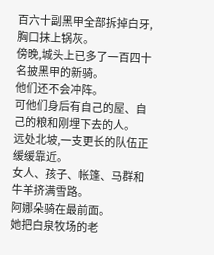百六十副黑甲全部拆掉白牙,胸口抹上锅灰。
傍晚,城头上已多了一百四十名披黑甲的新骑。
他们还不会冲阵。
可他们身后有自己的屋、自己的粮和刚埋下去的人。
远处北坡,一支更长的队伍正缓缓靠近。
女人、孩子、帐篷、马群和牛羊挤满雪路。
阿娜朵骑在最前面。
她把白泉牧场的老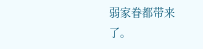弱家眷都带来了。